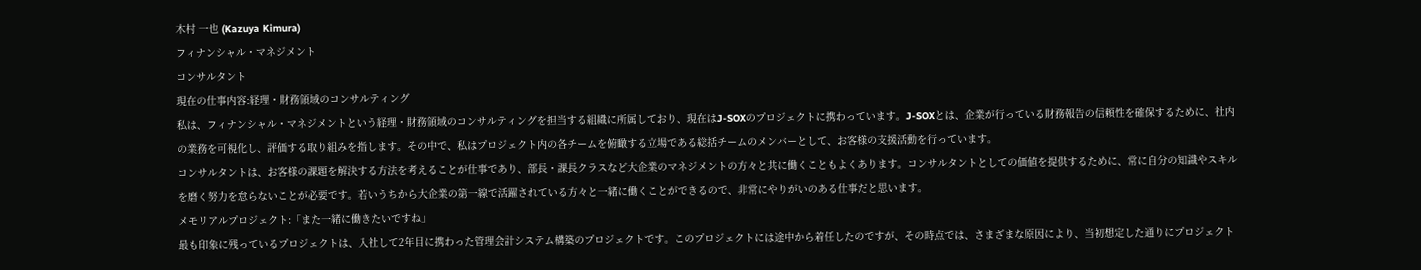木村 一也 (Kazuya Kimura)
フィナンシャル・マネジメント
コンサルタント
現在の仕事内容:経理・財務領域のコンサルティング
私は、フィナンシャル・マネジメントという経理・財務領域のコンサルティングを担当する組織に所属しており、現在はJ-SOXのプロジェクトに携わっています。J-SOXとは、企業が行っている財務報告の信頼性を確保するために、社内の業務を可視化し、評価する取り組みを指します。その中で、私はプロジェクト内の各チームを俯瞰する立場である総括チームのメンバーとして、お客様の支援活動を行っています。
コンサルタントは、お客様の課題を解決する方法を考えることが仕事であり、部長・課長クラスなど大企業のマネジメントの方々と共に働くこともよくあります。コンサルタントとしての価値を提供するために、常に自分の知識やスキルを磨く努力を怠らないことが必要です。若いうちから大企業の第一線で活躍されている方々と一緒に働くことができるので、非常にやりがいのある仕事だと思います。
メモリアルプロジェクト:「また一緒に働きたいですね」
最も印象に残っているプロジェクトは、入社して2年目に携わった管理会計システム構築のプロジェクトです。このプロジェクトには途中から着任したのですが、その時点では、さまざまな原因により、当初想定した通りにプロジェクト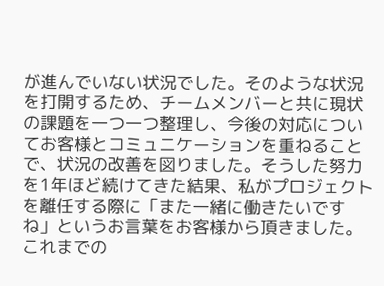が進んでいない状況でした。そのような状況を打開するため、チームメンバーと共に現状の課題を一つ一つ整理し、今後の対応についてお客様とコミュニケーションを重ねることで、状況の改善を図りました。そうした努力を1年ほど続けてきた結果、私がプロジェクトを離任する際に「また一緒に働きたいですね」というお言葉をお客様から頂きました。これまでの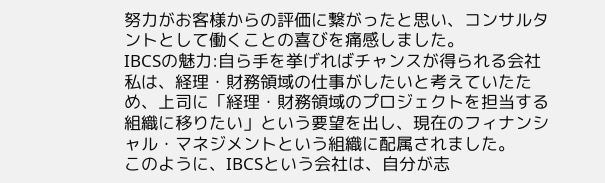努力がお客様からの評価に繋がったと思い、コンサルタントとして働くことの喜びを痛感しました。
IBCSの魅力:自ら手を挙げればチャンスが得られる会社
私は、経理・財務領域の仕事がしたいと考えていたため、上司に「経理・財務領域のプロジェクトを担当する組織に移りたい」という要望を出し、現在のフィナンシャル・マネジメントという組織に配属されました。
このように、IBCSという会社は、自分が志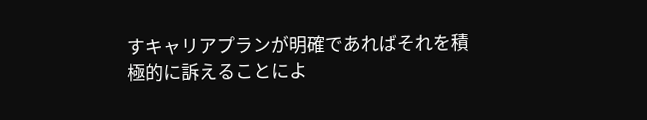すキャリアプランが明確であればそれを積極的に訴えることによ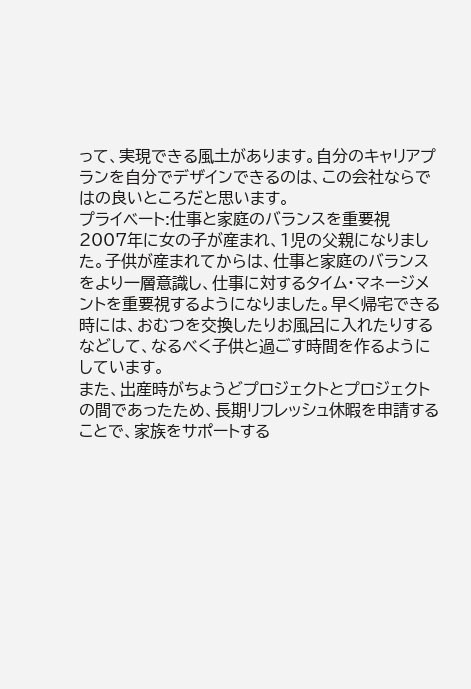って、実現できる風土があります。自分のキャリアプランを自分でデザインできるのは、この会社ならではの良いところだと思います。
プライベート:仕事と家庭のバランスを重要視
2007年に女の子が産まれ、1児の父親になりました。子供が産まれてからは、仕事と家庭のバランスをより一層意識し、仕事に対するタイム・マネージメントを重要視するようになりました。早く帰宅できる時には、おむつを交換したりお風呂に入れたりするなどして、なるべく子供と過ごす時間を作るようにしています。
また、出産時がちょうどプロジェクトとプロジェクトの間であったため、長期リフレッシュ休暇を申請することで、家族をサポートする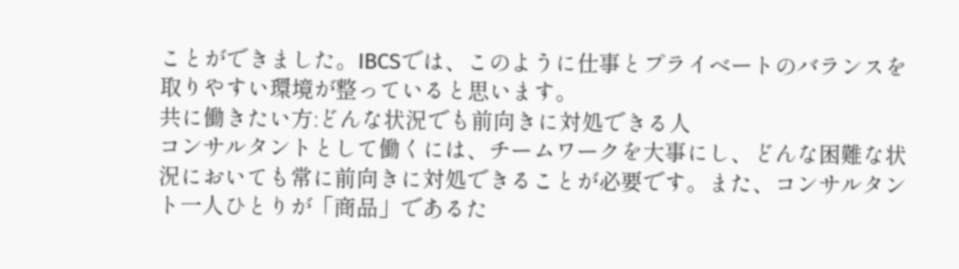ことができました。IBCSでは、このように仕事とプライベートのバランスを取りやすい環境が整っていると思います。
共に働きたい方:どんな状況でも前向きに対処できる人
コンサルタントとして働くには、チームワークを大事にし、どんな困難な状況においても常に前向きに対処できることが必要です。また、コンサルタント一人ひとりが「商品」であるた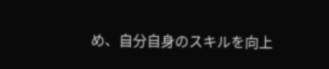め、自分自身のスキルを向上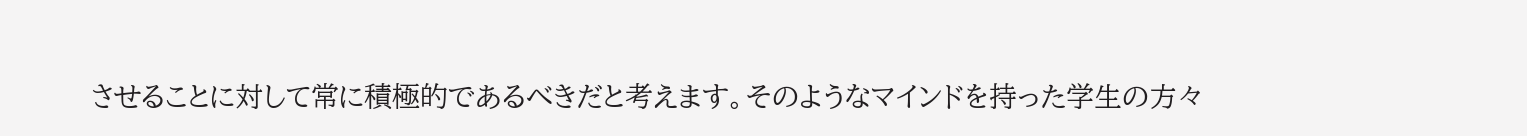させることに対して常に積極的であるべきだと考えます。そのようなマインドを持った学生の方々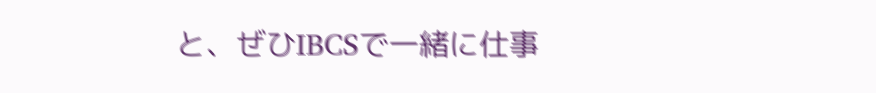と、ぜひIBCSで一緒に仕事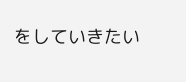をしていきたい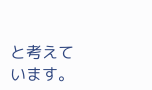と考えています。